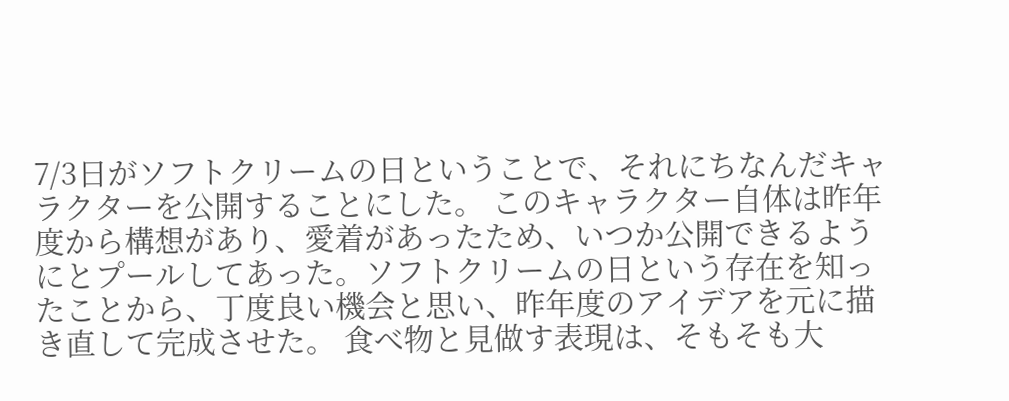7/3日がソフトクリームの日ということで、それにちなんだキャラクターを公開することにした。 このキャラクター自体は昨年度から構想があり、愛着があったため、いつか公開できるようにとプールしてあった。ソフトクリームの日という存在を知ったことから、丁度良い機会と思い、昨年度のアイデアを元に描き直して完成させた。 食べ物と見做す表現は、そもそも大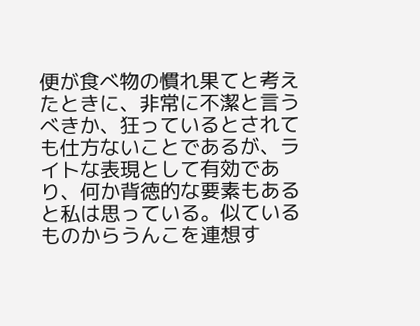便が食べ物の慣れ果てと考えたときに、非常に不潔と言うべきか、狂っているとされても仕方ないことであるが、ライトな表現として有効であり、何か背徳的な要素もあると私は思っている。似ているものからうんこを連想す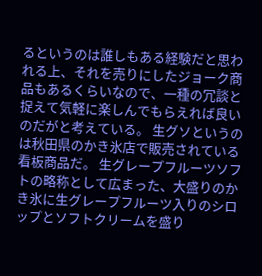るというのは誰しもある経験だと思われる上、それを売りにしたジョーク商品もあるくらいなので、一種の冗談と捉えて気軽に楽しんでもらえれば良いのだがと考えている。 生グソというのは秋田県のかき氷店で販売されている看板商品だ。 生グレープフルーツソフトの略称として広まった、大盛りのかき氷に生グレープフルーツ入りのシロップとソフトクリームを盛り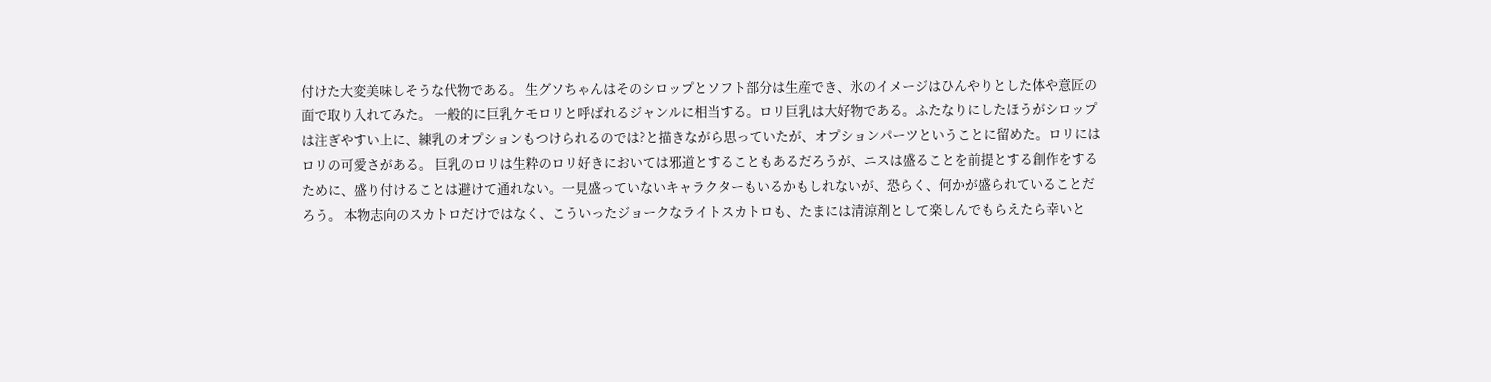付けた大変美味しそうな代物である。 生グソちゃんはそのシロップとソフト部分は生産でき、氷のイメージはひんやりとした体や意匠の面で取り入れてみた。 一般的に巨乳ケモロリと呼ばれるジャンルに相当する。ロリ巨乳は大好物である。ふたなりにしたほうがシロップは注ぎやすい上に、練乳のオプションもつけられるのでは?と描きながら思っていたが、オプションパーツということに留めた。ロリにはロリの可愛さがある。 巨乳のロリは生粋のロリ好きにおいては邪道とすることもあるだろうが、ニスは盛ることを前提とする創作をするために、盛り付けることは避けて通れない。一見盛っていないキャラクターもいるかもしれないが、恐らく、何かが盛られていることだろう。 本物志向のスカトロだけではなく、こういったジョークなライトスカトロも、たまには清涼剤として楽しんでもらえたら幸いと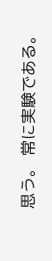思う。 常に実験である。